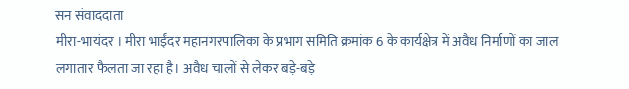सन संवाददाता
मीरा-भायंदर । मीरा भाईंदर महानगरपालिका के प्रभाग समिति क्रमांक 6 के कार्यक्षेत्र में अवैध निर्माणों का जाल लगातार फैलता जा रहा है। अवैध चालों से लेकर बड़े-बड़े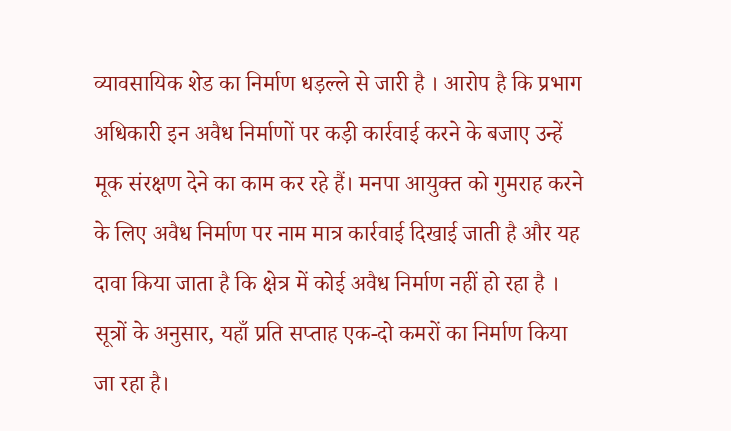व्यावसायिक शेड का निर्माण धड़ल्ले से जारी है । आरोप है कि प्रभाग अधिकारी इन अवैध निर्माणों पर कड़ी कार्रवाई करने के बजाए उन्हें मूक संरक्षण देने का काम कर रहे हैं। मनपा आयुक्त को गुमराह करने के लिए अवैध निर्माण पर नाम मात्र कार्रवाई दिखाई जाती है और यह दावा किया जाता है कि क्षेत्र में कोई अवैध निर्माण नहीं हो रहा है । सूत्रों के अनुसार, यहाँ प्रति सप्ताह एक-दो कमरों का निर्माण किया जा रहा है।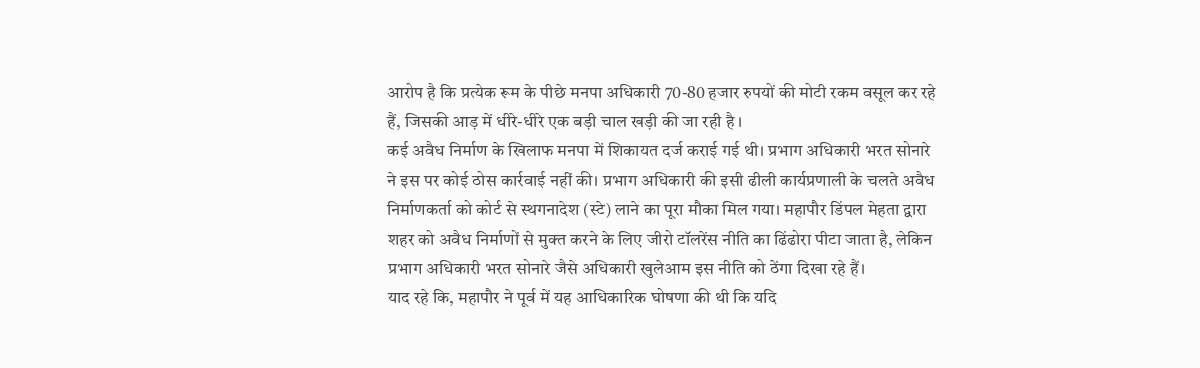आरोप है कि प्रत्येक रूम के पीछे मनपा अधिकारी 70-80 हजार रुपयों की मोटी रकम वसूल कर रहे हैं, जिसकी आड़ में धीरे-धीरे एक बड़ी चाल खड़ी की जा रही है ।
कई अवैध निर्माण के खिलाफ मनपा में शिकायत दर्ज कराई गई थी। प्रभाग अधिकारी भरत सोनारे ने इस पर कोई ठोस कार्रवाई नहीं की। प्रभाग अधिकारी की इसी ढीली कार्यप्रणाली के चलते अवैध निर्माणकर्ता को कोर्ट से स्थगनादेश (स्टे) लाने का पूरा मौका मिल गया। महापौर डिंपल मेहता द्वारा शहर को अवैध निर्माणों से मुक्त करने के लिए जीरो टॉलरेंस नीति का ढिंढोरा पीटा जाता है, लेकिन प्रभाग अधिकारी भरत सोनारे जैसे अधिकारी खुलेआम इस नीति को ठेंगा दिखा रहे हैं।
याद रहे कि, महापौर ने पूर्व में यह आधिकारिक घोषणा की थी कि यदि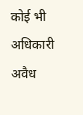कोई भी अधिकारी अवैध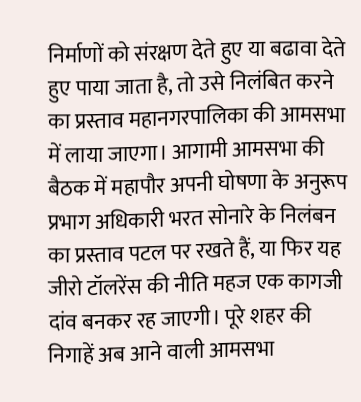निर्माणों को संरक्षण देते हुए या बढावा देते हुए पाया जाता है, तो उसे निलंबित करने का प्रस्ताव महानगरपालिका की आमसभा में लाया जाएगा। आगामी आमसभा की बैठक में महापौर अपनी घोषणा के अनुरूप प्रभाग अधिकारी भरत सोनारे के निलंबन का प्रस्ताव पटल पर रखते हैं, या फिर यह जीरो टॉलरेंस की नीति महज एक कागजी दांव बनकर रह जाएगी। पूरे शहर की निगाहें अब आने वाली आमसभा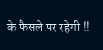के फैसले पर रहेगी !!